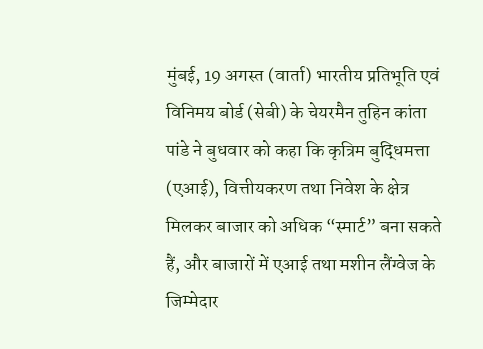मुंबई, 19 अगस्त (वार्ता) भारतीय प्रतिभूति एवं विनिमय बोर्ड (सेबी) के चेयरमैन तुहिन कांता पांडे ने बुधवार को कहा कि कृत्रिम बुद्धिमत्ता (एआई), वित्तीयकरण तथा निवेश के क्षेत्र मिलकर बाजार को अधिक “स्मार्ट” बना सकते हैं, और बाजारों में एआई तथा मशीन लैंग्वेज के जिम्मेदार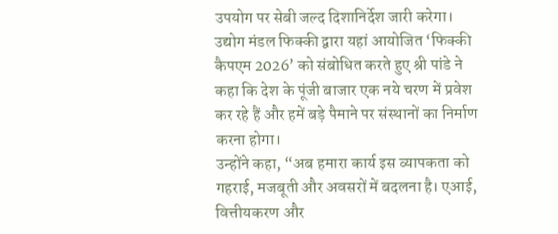उपयोग पर सेबी जल्द दिशानिर्देश जारी करेगा।
उद्योग मंडल फिक्की द्वारा यहां आयोजित ‘फिक्की कैपएम 2026’ को संबोधित करते हुए श्री पांडे ने कहा कि देश के पूंजी बाजार एक नये चरण में प्रवेश कर रहे हैं और हमें बड़े पैमाने पर संस्थानों का निर्माण करना होगा।
उन्होंने कहा, “अब हमारा कार्य इस व्यापकता को गहराई, मजबूती और अवसरों में बदलना है। एआई, वित्तीयकरण और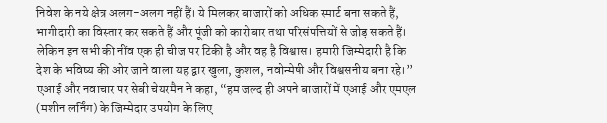निवेश के नये क्षेत्र अलग-अलग नहीं हैं। ये मिलकर बाजारों को अधिक स्मार्ट बना सकते हैं, भागीदारी का विस्तार कर सकते हैं और पूंजी को कारोबार तथा परिसंपत्तियों से जोड़ सकते हैं। लेकिन इन सभी की नींव एक ही चीज पर टिकी है और वह है विश्वास। हमारी जिम्मेदारी है कि देश के भविष्य की ओर जाने वाला यह द्वार खुला, कुशल, नवोन्मेषी और विश्वसनीय बना रहे।” एआई और नवाचार पर सेबी चेयरमैन ने कहा, “हम जल्द ही अपने बाजारों में एआई और एमएल (मशीन लर्निंग) के जिम्मेदार उपयोग के लिए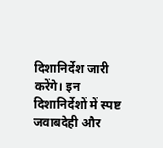दिशानिर्देश जारी करेंगे। इन दिशानिर्देशों में स्पष्ट जवाबदेही और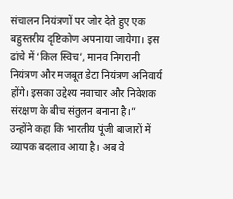संचालन नियंत्रणों पर जोर देते हुए एक बहुस्तरीय दृष्टिकोण अपनाया जायेगा। इस ढांचे में ‘किल स्विच’, मानव निगरानी नियंत्रण और मजबूत डेटा नियंत्रण अनिवार्य होंगे। इसका उद्देश्य नवाचार और निवेशक संरक्षण के बीच संतुलन बनाना है।”
उन्होंने कहा कि भारतीय पूंजी बाजारों में व्यापक बदलाव आया है। अब वे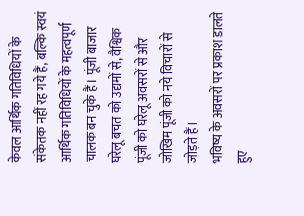केवल आर्थिक गतिविधियों के संकेतक नहीं रह गये हैं, बल्कि स्वयं आर्थिक गतिविधियों के महत्वपूर्ण चालक बन चुके हैं। पूंजी बाजार घरेलू बचत को उद्यमों से, वैश्विक पूंजी को घरेलू अवसरों से और जोखिम पूंजी को नये विचारों से जोड़ते हैं।
भविष्य के अवसरों पर प्रकाश डालते हुए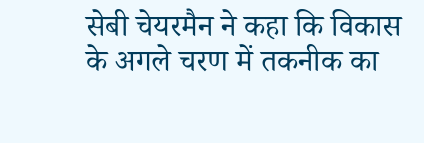सेबी चेयरमैन ने कहा कि विकास के अगले चरण में तकनीक का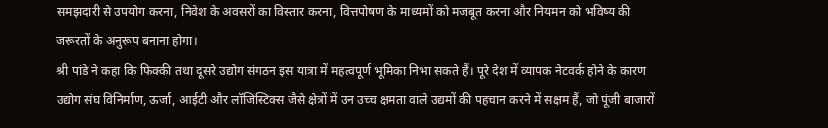समझदारी से उपयोग करना, निवेश के अवसरों का विस्तार करना, वित्तपोषण के माध्यमों को मजबूत करना और नियमन को भविष्य की जरूरतों के अनुरूप बनाना होगा।
श्री पांडे ने कहा कि फिक्की तथा दूसरे उद्योग संगठन इस यात्रा में महत्वपूर्ण भूमिका निभा सकते हैं। पूरे देश में व्यापक नेटवर्क होने के कारण उद्योग संघ विनिर्माण, ऊर्जा, आईटी और लॉजिस्टिक्स जैसे क्षेत्रों में उन उच्च क्षमता वाले उद्यमों की पहचान करने में सक्षम हैं, जो पूंजी बाजारों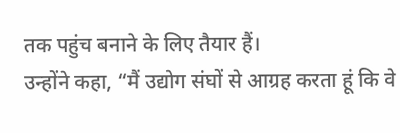तक पहुंच बनाने के लिए तैयार हैं।
उन्होंने कहा, “मैं उद्योग संघों से आग्रह करता हूं कि वे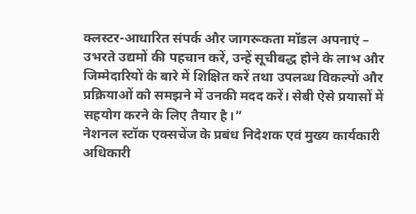क्लस्टर-आधारित संपर्क और जागरूकता मॉडल अपनाएं – उभरते उद्यमों की पहचान करें, उन्हें सूचीबद्ध होने के लाभ और जिम्मेदारियों के बारे में शिक्षित करें तथा उपलब्ध विकल्पों और प्रक्रियाओं को समझने में उनकी मदद करें। सेबी ऐसे प्रयासों में सहयोग करने के लिए तैयार है।”
नेशनल स्टॉक एक्सचेंज के प्रबंध निदेशक एवं मुख्य कार्यकारी अधिकारी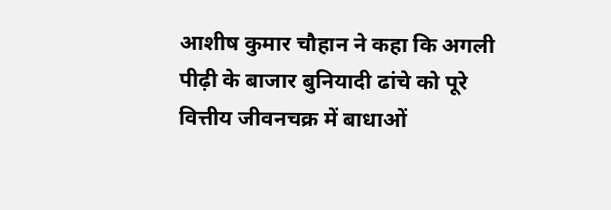आशीष कुमार चौहान ने कहा कि अगली पीढ़ी के बाजार बुनियादी ढांचे को पूरे वित्तीय जीवनचक्र में बाधाओं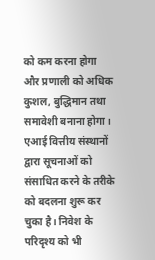को कम करना होगा और प्रणाली को अधिक कुशल, बुद्धिमान तथा समावेशी बनाना होगा। एआई वित्तीय संस्थानों द्वारा सूचनाओं को संसाधित करने के तरीके को बदलना शुरू कर चुका है। निवेश के परिदृश्य को भी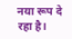नया रूप दे रहा है।